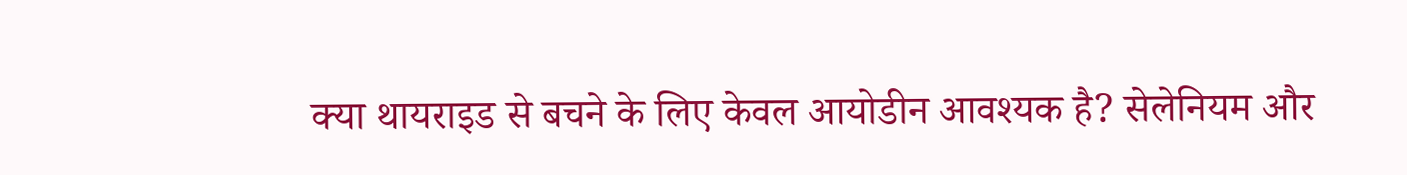क्या थायराइड से बचने के लिए केवल आयोडीन आवश्यक है? सेलेनियम और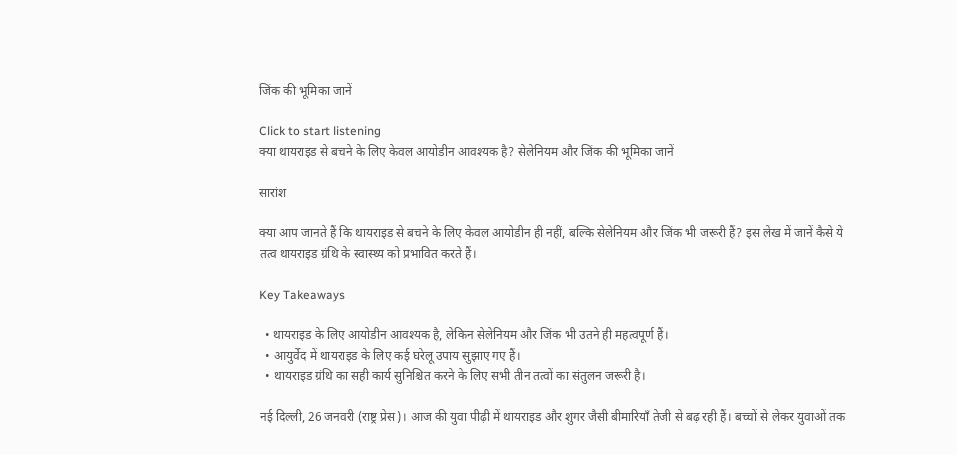जिंक की भूमिका जानें

Click to start listening
क्या थायराइड से बचने के लिए केवल आयोडीन आवश्यक है? सेलेनियम और जिंक की भूमिका जानें

सारांश

क्या आप जानते हैं कि थायराइड से बचने के लिए केवल आयोडीन ही नहीं, बल्कि सेलेनियम और जिंक भी जरूरी हैं? इस लेख में जानें कैसे ये तत्व थायराइड ग्रंथि के स्वास्थ्य को प्रभावित करते हैं।

Key Takeaways

  • थायराइड के लिए आयोडीन आवश्यक है, लेकिन सेलेनियम और जिंक भी उतने ही महत्वपूर्ण हैं।
  • आयुर्वेद में थायराइड के लिए कई घरेलू उपाय सुझाए गए हैं।
  • थायराइड ग्रंथि का सही कार्य सुनिश्चित करने के लिए सभी तीन तत्वों का संतुलन जरूरी है।

नई दिल्ली, 26 जनवरी (राष्ट्र प्रेस)। आज की युवा पीढ़ी में थायराइड और शुगर जैसी बीमारियाँ तेजी से बढ़ रही हैं। बच्चों से लेकर युवाओं तक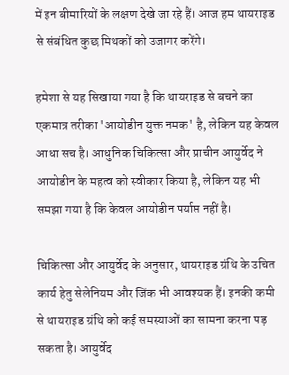में इन बीमारियों के लक्षण देखे जा रहे हैं। आज हम थायराइड से संबंधित कुछ मिथकों को उजागर करेंगे।

हमेशा से यह सिखाया गया है कि थायराइड से बचने का एकमात्र तरीका 'आयोडीन युक्त नमक' है, लेकिन यह केवल आधा सच है। आधुनिक चिकित्सा और प्राचीन आयुर्वेद ने आयोडीन के महत्व को स्वीकार किया है, लेकिन यह भी समझा गया है कि केवल आयोडीन पर्याप्त नहीं है।

चिकित्सा और आयुर्वेद के अनुसार, थायराइड ग्रंथि के उचित कार्य हेतु सेलेनियम और जिंक भी आवश्यक हैं। इनकी कमी से थायराइड ग्रंथि को कई समस्याओं का सामना करना पड़ सकता है। आयुर्वेद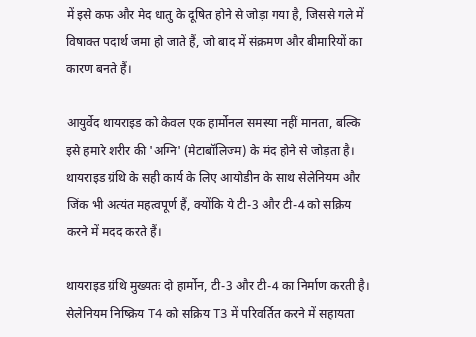में इसे कफ और मेद धातु के दूषित होने से जोड़ा गया है, जिससे गले में विषाक्त पदार्थ जमा हो जाते हैं, जो बाद में संक्रमण और बीमारियों का कारण बनते हैं।

आयुर्वेद थायराइड को केवल एक हार्मोनल समस्या नहीं मानता, बल्कि इसे हमारे शरीर की 'अग्नि' (मेटाबॉलिज्म) के मंद होने से जोड़ता है। थायराइड ग्रंथि के सही कार्य के लिए आयोडीन के साथ सेलेनियम और जिंक भी अत्यंत महत्वपूर्ण हैं, क्योंकि ये टी-3 और टी-4 को सक्रिय करने में मदद करते हैं।

थायराइड ग्रंथि मुख्यतः दो हार्मोन, टी-3 और टी-4 का निर्माण करती है। सेलेनियम निष्क्रिय T4 को सक्रिय T3 में परिवर्तित करने में सहायता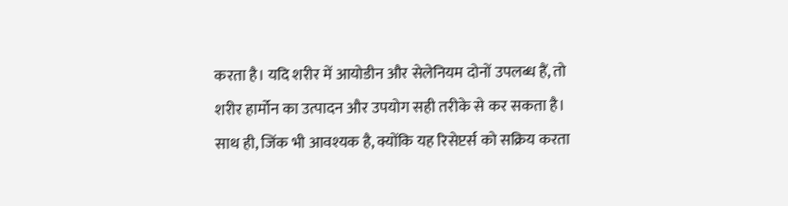करता है। यदि शरीर में आयोडीन और सेलेनियम दोनों उपलब्ध हैं, तो शरीर हार्मोन का उत्पादन और उपयोग सही तरीके से कर सकता है। साथ ही, जिंक भी आवश्यक है, क्योंकि यह रिसेप्टर्स को सक्रिय करता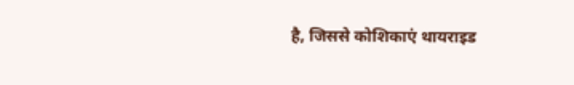है, जिससे कोशिकाएं थायराइड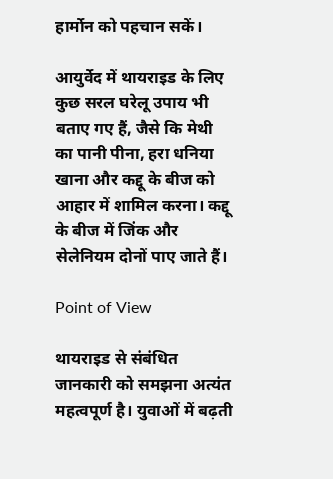हार्मोन को पहचान सकें।

आयुर्वेद में थायराइड के लिए कुछ सरल घरेलू उपाय भी बताए गए हैं, जैसे कि मेथी का पानी पीना, हरा धनिया खाना और कद्दू के बीज को आहार में शामिल करना। कद्दू के बीज में जिंक और सेलेनियम दोनों पाए जाते हैं।

Point of View

थायराइड से संबंधित जानकारी को समझना अत्यंत महत्वपूर्ण है। युवाओं में बढ़ती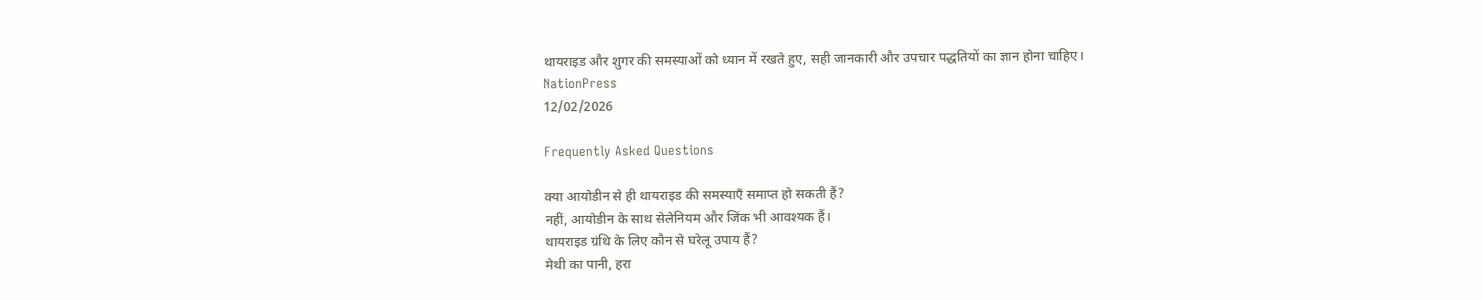थायराइड और शुगर की समस्याओं को ध्यान में रखते हुए, सही जानकारी और उपचार पद्धतियों का ज्ञान होना चाहिए।
NationPress
12/02/2026

Frequently Asked Questions

क्या आयोडीन से ही थायराइड की समस्याएँ समाप्त हो सकती हैं?
नहीं, आयोडीन के साथ सेलेनियम और जिंक भी आवश्यक हैं।
थायराइड ग्रंथि के लिए कौन से घरेलू उपाय हैं?
मेथी का पानी, हरा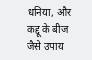धनिया, और कद्दू के बीज जैसे उपाय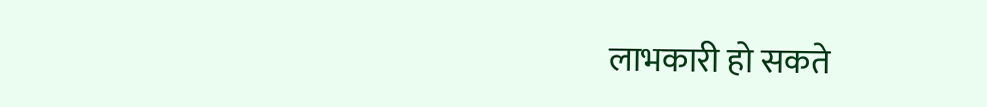लाभकारी हो सकते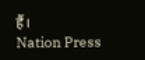हैं।
Nation Press